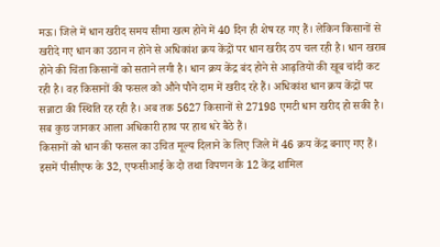मऊ। जिले में धान खरीद समय सीमा खत्म होने में 40 दिन ही शेष रह गए हैं। लेकिन किसानों से खरीदे गए धान का उठान न होने से अधिकांश क्रय केंद्रों पर धान खरीद ठप चल रही है। धान खराब होने की चिंता किसानों को सताने लगी है। धान क्रय केंद्र बंद होने से आढ़तियों की खूब चांदी कट रही है। वह किसानों की फसल को औने पौने दाम में खरीद रहे हैं। अधिकांश धान क्रय केंद्रों पर सन्नाटा की स्थिति रह रही है। अब तक 5627 किसानों से 27198 एमटी धान खरीद हो सकी है। सब कुछ जानकर आला अधिकारी हाथ पर हाथ धरे बैठे हैं।
किसानों को धान की फसल का उचित मूल्य दिलाने के लिए जिले में 46 क्रय केंद्र बनाए गए हैं। इसमें पीसीएफ के 32, एफसीआई के दो तथा विपणन के 12 केंद्र शामिल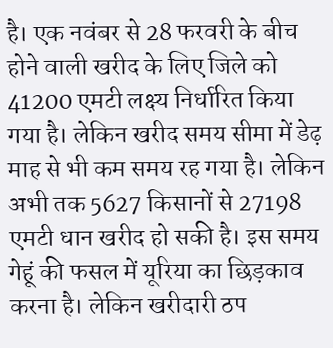है। एक नवंबर से 28 फरवरी के बीच होने वाली खरीद के लिए जिले को 41200 एमटी लक्ष्य निर्धारित किया गया है। लेकिन खरीद समय सीमा में डेढ़ माह से भी कम समय रह गया है। लेकिन अभी तक 5627 किसानों से 27198 एमटी धान खरीद हो सकी है। इस समय गेहूं की फसल में यूरिया का छिड़काव करना है। लेकिन खरीदारी ठप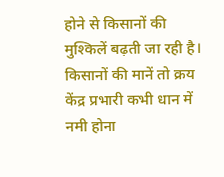होने से किसानों की मुश्किलें बढ़ती जा रही है।
किसानों की मानें तो क्रय केंद्र प्रभारी कभी धान में नमी होना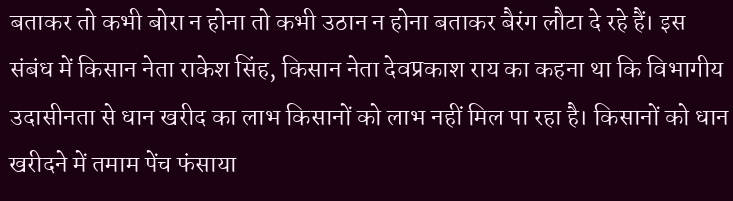बताकर तो कभी बोरा न होना तो कभी उठान न होना बताकर बैरंग लौटा दे रहे हैं। इस संबंध में किसान नेता राकेश सिंह, किसान नेता देवप्रकाश राय का कहना था कि विभागीय उदासीनता से धान खरीद का लाभ किसानों को लाभ नहीं मिल पा रहा है। किसानों को धान खरीदने में तमाम पेंच फंसाया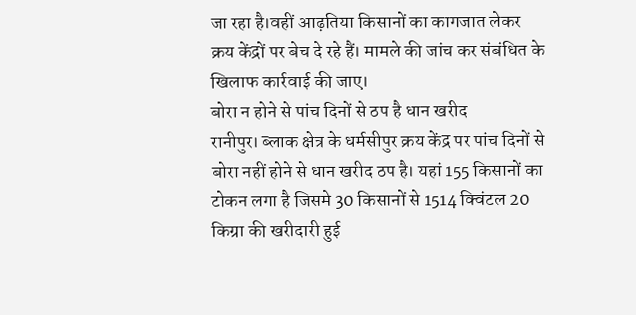जा रहा है।वहीं आढ़तिया किसानों का कागजात लेकर क्रय केंद्रों पर बेच दे रहे हैं। मामले की जांच कर संबंधित के खिलाफ कार्रवाई की जाए।
बोरा न होने से पांच दिनों से ठप है धान खरीद
रानीपुर। ब्लाक क्षेत्र के धर्मसीपुर क्रय केंद्र पर पांच दिनों से बोरा नहीं होने से धान खरीद ठप है। यहां 155 किसानों का टोकन लगा है जिसमे 30 किसानों से 1514 क्विंटल 20 किग्रा की खरीदारी हुई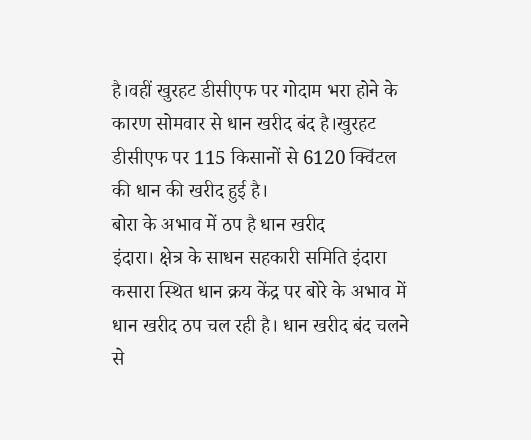है।वहीं खुरहट डीसीएफ पर गोदाम भरा होने के कारण सोमवार से धान खरीद बंद है।खुरहट डीसीएफ पर 115 किसानों से 6120 क्विंटल की धान की खरीद हुई है।
बोरा के अभाव में ठप है धान खरीद
इंदारा। क्षेत्र के साधन सहकारी समिति इंदारा कसारा स्थित धान क्रय केंद्र पर बोरे के अभाव में धान खरीद ठप चल रही है। धान खरीद बंद चलने से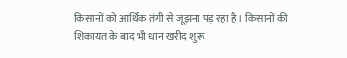किसानों को आर्थिक तंगी से जूझना पड़ रहा है। किसानों की शिकायत के बाद भी धान खरीद शुरू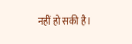नहीं हो सकी है।